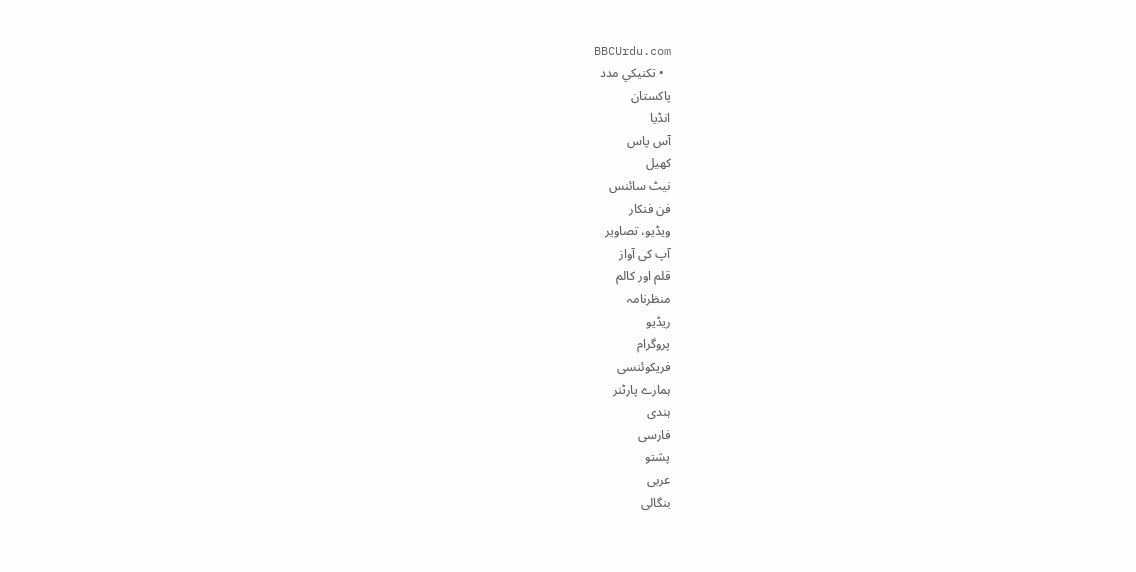BBCUrdu.com
  • تکنيکي مدد
پاکستان
انڈیا
آس پاس
کھیل
نیٹ سائنس
فن فنکار
ویڈیو، تصاویر
آپ کی آواز
قلم اور کالم
منظرنامہ
ریڈیو
پروگرام
فریکوئنسی
ہمارے پارٹنر
ہندی
فارسی
پشتو
عربی
بنگالی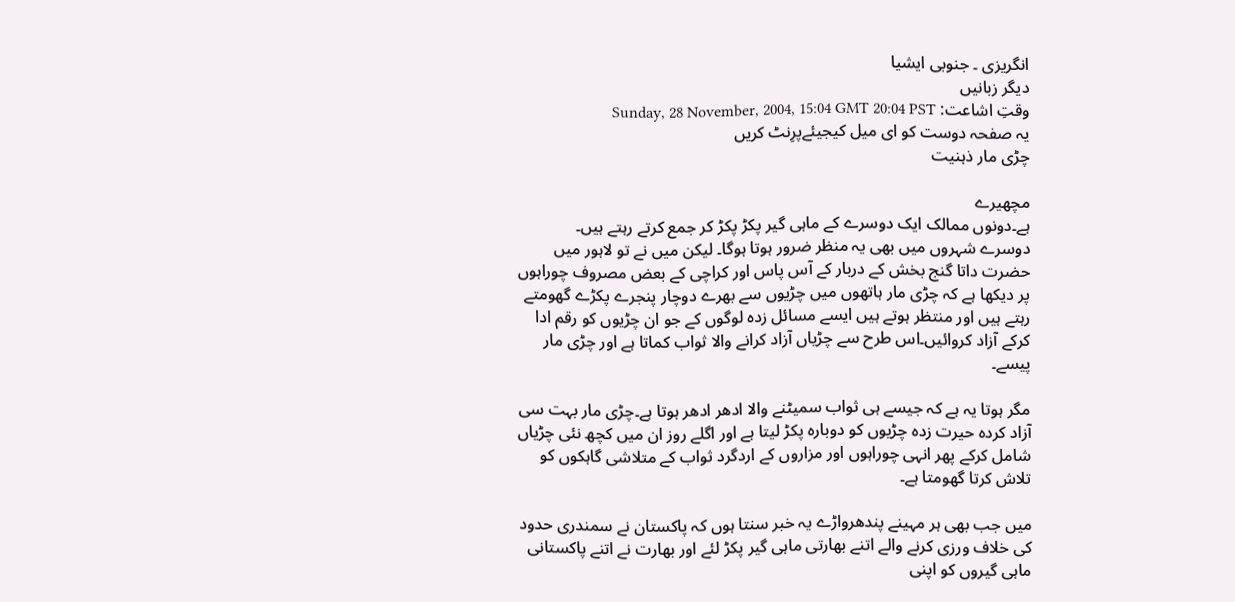انگریزی ۔ جنوبی ایشیا
دیگر زبانیں
وقتِ اشاعت: Sunday, 28 November, 2004, 15:04 GMT 20:04 PST
یہ صفحہ دوست کو ای میل کیجیئےپرِنٹ کریں
چڑی مار ذہنیت

مچھیرے
ہے۔دونوں ممالک ایک دوسرے کے ماہی گیر پکڑ پکڑ کر جمع کرتے رہتے ہیں۔
دوسرے شہروں میں بھی یہ منظر ضرور ہوتا ہوگا۔ لیکن میں نے تو لاہور میں حضرت داتا گنج بخش کے دربار کے آس پاس اور کراچی کے بعض مصروف چوراہوں پر دیکھا ہے کہ چڑی مار ہاتھوں میں چڑیوں سے بھرے دوچار پنجرے پکڑے گھومتے رہتے ہیں اور منتظر ہوتے ہیں ایسے مسائل زدہ لوگوں کے جو ان چڑیوں کو رقم ادا کرکے آزاد کروائیں۔اس طرح سے چڑیاں آزاد کرانے والا ثواب کماتا ہے اور چڑی مار پیسے۔

مگر ہوتا یہ ہے کہ جیسے ہی ثواب سمیٹنے والا ادھر ادھر ہوتا ہے۔چڑی مار بہت سی آزاد کردہ حیرت زدہ چڑیوں کو دوبارہ پکڑ لیتا ہے اور اگلے روز ان میں کچھ نئی چڑیاں شامل کرکے پھر انہی چوراہوں اور مزاروں کے اردگرد ثواب کے متلاشی گاہکوں کو تلاش کرتا گھومتا ہے۔

میں جب بھی ہر مہینے پندھرواڑے یہ خبر سنتا ہوں کہ پاکستان نے سمندری حدود کی خلاف ورزی کرنے والے اتنے بھارتی ماہی گیر پکڑ لئے اور بھارت نے اتنے پاکستانی ماہی گیروں کو اپنی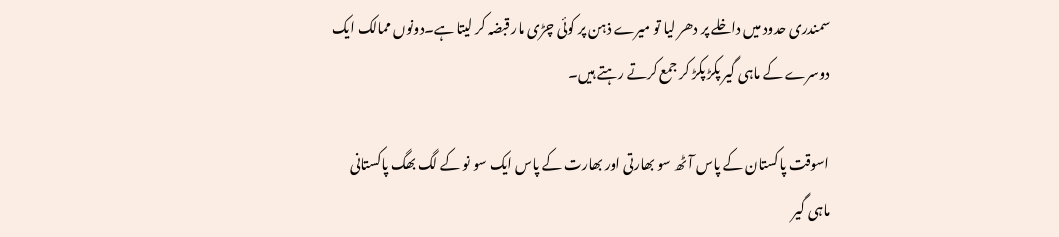سمندری حدود میں داخلے پر دھر لیا تو میرے ذہن پر کوئی چڑی مار قبضہ کر لیتا ہے۔دونوں ممالک ایک دوسرے کے ماہی گیر پکڑ پکڑ کر جمع کرتے رہتے ہیں۔

اسوقت پاکستان کے پاس آٹھ سو بھارتی اور بھارت کے پاس ایک سو نو کے لگ بھگ پاکستانی ماہی گیر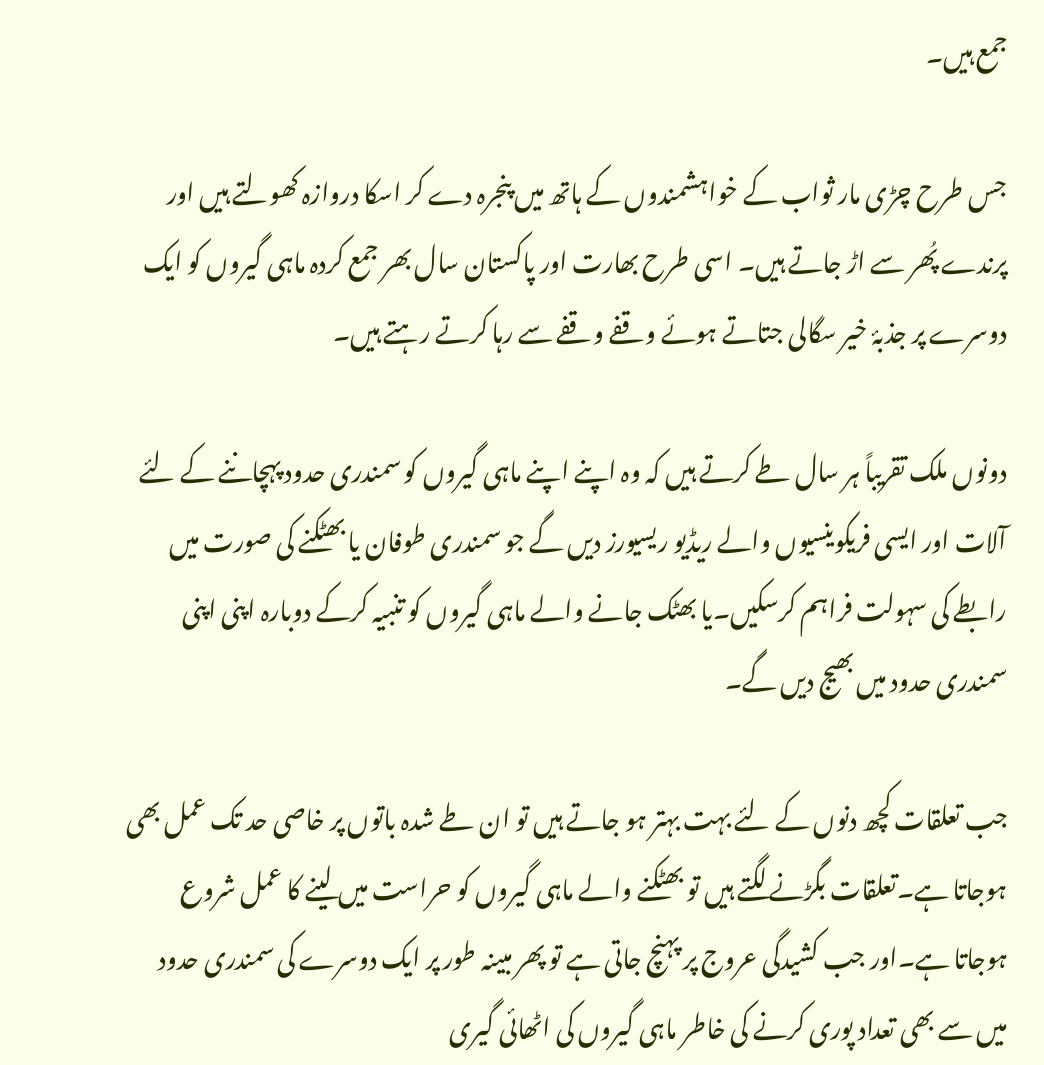جمع ہیں۔

جس طرح چڑی مار ثواب کے خواہشمندوں کے ہاتھ میں پنجرہ دے کر اسکا دروازہ کھولتے ہیں اور پرندے پُھر سے اڑ جاتے ہیں۔ اسی طرح بھارت اور پاکستان سال بھر جمع کردہ ماہی گیروں کو ایک دوسرے پر جذبۂ خیر سگالی جتاتے ہوئے وقفے وقفے سے رہا کرتے رہتے ہیں۔

دونوں ملک تقریباً ہر سال طے کرتے ہیں کہ وہ اپنے اپنے ماہی گیروں کو سمندری حدود پہچاننے کے لئے آلات اور ایسی فریکوینسیوں والے ریڈیو ریسیورز دیں گے جو سمندری طوفان یا بھٹکنے کی صورت میں رابطے کی سہولت فراہم کرسکیں۔یا بھٹک جانے والے ماہی گیروں کو تنبیہ کرکے دوبارہ اپنی اپنی سمندری حدود میں بھیج دیں گے۔

جب تعلقات کچھ دنوں کے لئے بہت بہتر ہو جاتے ہیں تو ان طے شدہ باتوں پر خاصی حد تک عمل بھی ہوجاتا ہے۔تعلقات بگڑنے لگتے ہیں تو بھٹکنے والے ماہی گیروں کو حراست میں لینے کا عمل شروع ہوجاتا ہے۔اور جب کشیدگی عروج پر پہنچ جاتی ہے تو پھر مبینہ طور پر ایک دوسرے کی سمندری حدود میں سے بھی تعداد پوری کرنے کی خاطر ماہی گیروں کی اٹھائی گیری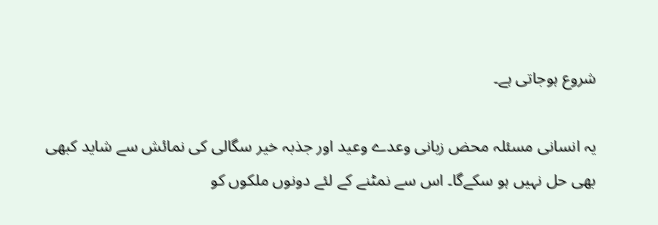شروع ہوجاتی ہے۔

یہ انسانی مسئلہ محض زبانی وعدے وعید اور جذبہ خیر سگالی کی نمائش سے شاید کبھی بھی حل نہیں ہو سکےگا۔ اس سے نمٹنے کے لئے دونوں ملکوں کو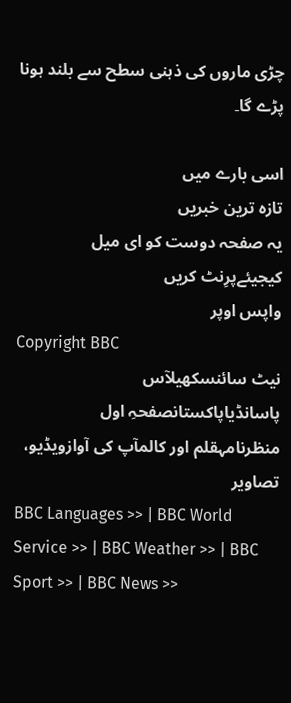چڑی ماروں کی ذہنی سطح سے بلند ہونا پڑے گا۔

اسی بارے میں
تازہ ترین خبریں
یہ صفحہ دوست کو ای میل کیجیئےپرِنٹ کریں
واپس اوپر
Copyright BBC
نیٹ سائنسکھیلآس پاسانڈیاپاکستانصفحہِ اول
منظرنامہقلم اور کالمآپ کی آوازویڈیو، تصاویر
BBC Languages >> | BBC World Service >> | BBC Weather >> | BBC Sport >> | BBC News >>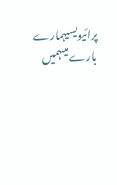پرائیویسیہمارے بارے میںہمیں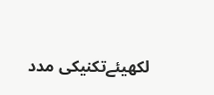لکھیئےتکنیکی مدد